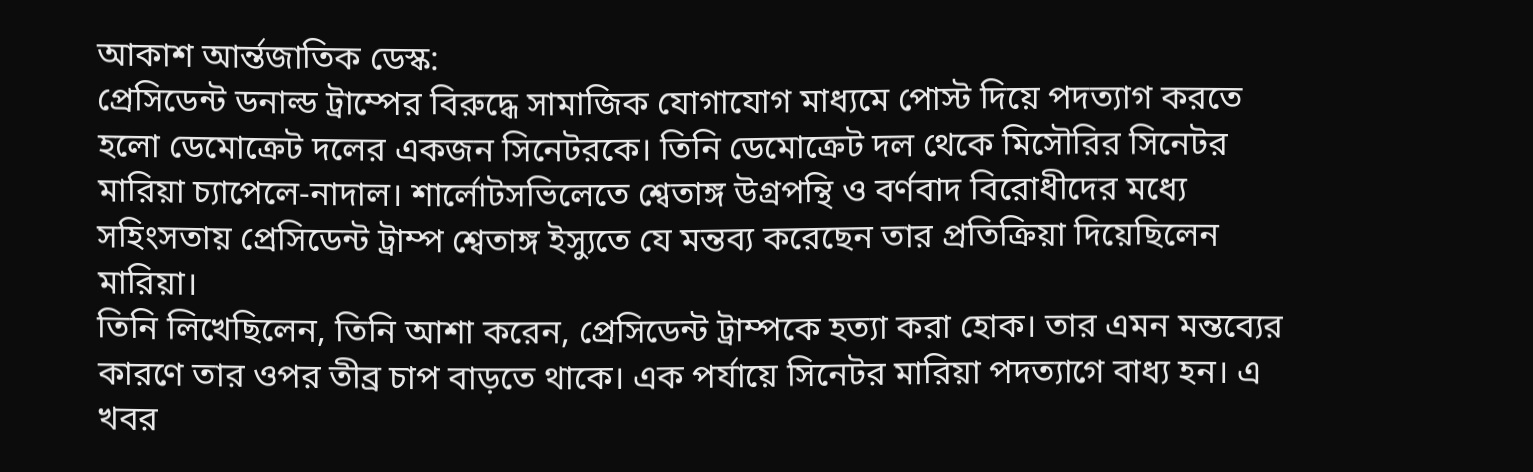আকাশ আর্ন্তজাতিক ডেস্ক:
প্রেসিডেন্ট ডনাল্ড ট্রাম্পের বিরুদ্ধে সামাজিক যোগাযোগ মাধ্যমে পোস্ট দিয়ে পদত্যাগ করতে হলো ডেমোক্রেট দলের একজন সিনেটরকে। তিনি ডেমোক্রেট দল থেকে মিসৌরির সিনেটর মারিয়া চ্যাপেলে-নাদাল। শার্লোটসভিলেতে শ্বেতাঙ্গ উগ্রপন্থি ও বর্ণবাদ বিরোধীদের মধ্যে সহিংসতায় প্রেসিডেন্ট ট্রাম্প শ্বেতাঙ্গ ইস্যুতে যে মন্তব্য করেছেন তার প্রতিক্রিয়া দিয়েছিলেন মারিয়া।
তিনি লিখেছিলেন, তিনি আশা করেন, প্রেসিডেন্ট ট্রাম্পকে হত্যা করা হোক। তার এমন মন্তব্যের কারণে তার ওপর তীব্র চাপ বাড়তে থাকে। এক পর্যায়ে সিনেটর মারিয়া পদত্যাগে বাধ্য হন। এ খবর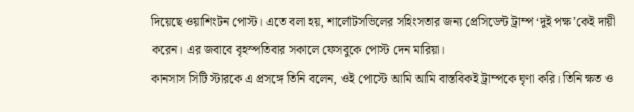দিয়েছে ওয়াশিংটন পোস্ট। এতে বলা হয়, শার্লোটসভিলের সহিংসতার জন্য প্রেসিডেন্ট ট্রাম্প ‘দুই পক্ষ’কেই দায়ী করেন। এর জবাবে বৃহস্পতিবার সকালে ফেসবুকে পোস্ট দেন মারিয়া।
কানসাস সিটি স্টারকে এ প্রসঙ্গে তিনি বলেন, ওই পোস্টে আমি আমি বাস্তবিকই ট্রাম্পকে ঘৃণা করি। তিনি ক্ষত ও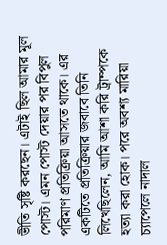ভীতি সৃষ্টি করছেন। এটাই ছিল আমার মূল পোস্ট। এমন পোস্ট দেয়ার পর বিপুল পরিমাণ প্রতিক্রিয়া আসতে থাকে। এর একটিতে প্রতিক্রিয়ার জবাবে তিনি লিখেছিলেন, আমি আশা করি ট্রাম্পকে হত্যা করা হোক। পরে অবশ্য মারিয়া চ্যাপেলে নাদাল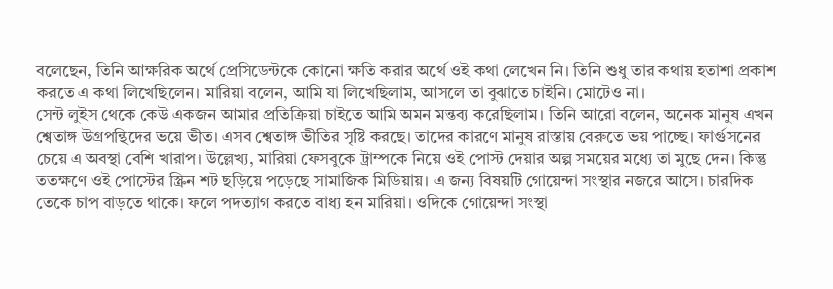বলেছেন, তিনি আক্ষরিক অর্থে প্রেসিডেন্টকে কোনো ক্ষতি করার অর্থে ওই কথা লেখেন নি। তিনি শুধু তার কথায় হতাশা প্রকাশ করতে এ কথা লিখেছিলেন। মারিয়া বলেন, আমি যা লিখেছিলাম, আসলে তা বুঝাতে চাইনি। মোটেও না।
সেন্ট লুইস থেকে কেউ একজন আমার প্রতিক্রিয়া চাইতে আমি অমন মন্তব্য করেছিলাম। তিনি আরো বলেন, অনেক মানুষ এখন শ্বেতাঙ্গ উগ্রপন্থিদের ভয়ে ভীত। এসব শ্বেতাঙ্গ ভীতির সৃষ্টি করছে। তাদের কারণে মানুষ রাস্তায় বেরুতে ভয় পাচ্ছে। ফার্গুসনের চেয়ে এ অবস্থা বেশি খারাপ। উল্লেখ্য, মারিয়া ফেসবুকে ট্রাম্পকে নিয়ে ওই পোস্ট দেয়ার অল্প সময়ের মধ্যে তা মুছে দেন। কিন্তু ততক্ষণে ওই পোস্টের স্ক্রিন শট ছড়িয়ে পড়েছে সামাজিক মিডিয়ায়। এ জন্য বিষয়টি গোয়েন্দা সংস্থার নজরে আসে। চারদিক তেকে চাপ বাড়তে থাকে। ফলে পদত্যাগ করতে বাধ্য হন মারিয়া। ওদিকে গোয়েন্দা সংস্থা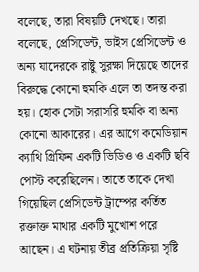বলেছে, তারা বিষয়টি দেখছে। তারা বলেছে, প্রেসিডেন্ট, ভাইস প্রেসিডেন্ট ও অন্য যাদেরকে রাষ্টু সুরক্ষা দিয়েছে তাদের বিরুদ্ধে কোনো হুমকি এলে তা তদন্ত করা হয়। হোক সেটা সরাসরি হুমকি বা অন্য কোনো আকারের। এর আগে কমেডিয়ান ক্যাথি গ্রিফিন একটি ভিডিও ও একটি ছবি পোস্ট করেছিলেন। তাতে তাকে দেখা গিয়েছিল প্রেসিডেন্ট ট্রাম্পের কর্তিত রক্তাক্ত মাথার একটি মুখোশ পরে আছেন। এ ঘটনায় তীব্র প্রতিক্রিয়া সৃষ্টি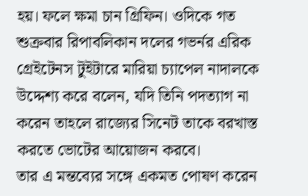হয়। ফলে ক্ষমা চান গ্রিফিন। ওদিকে গত শুক্রবার রিপাবলিকান দলের গভর্নর এরিক গ্রেইটেনস টুইটারে মারিয়া চ্যাপেল নাদালকে উদ্দেশ্য করে বলেন, যদি তিনি পদত্যাগ না করেন তাহলে রাজ্যের সিনেট তাকে বরখাস্ত করতে ভোটের আয়োজন করবে।
তার এ মন্তব্যের সঙ্গে একমত পোষণ করেন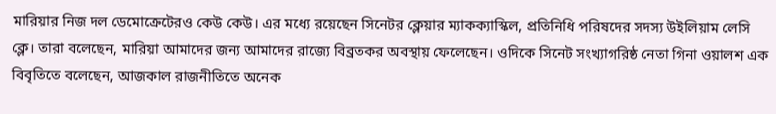মারিয়ার নিজ দল ডেমোক্রেটেরও কেউ কেউ। এর মধ্যে রয়েছেন সিনেটর ক্লেয়ার ম্যাকক্যাস্কিল, প্রতিনিধি পরিষদের সদস্য উইলিয়াম লেসি ক্লে। তারা বলেছেন, মারিয়া আমাদের জন্য আমাদের রাজ্যে বিব্রতকর অবস্থায় ফেলেছেন। ওদিকে সিনেট সংখ্যাগরিষ্ঠ নেতা গিনা ওয়ালশ এক বিবৃতিতে বলেছেন, আজকাল রাজনীতিতে অনেক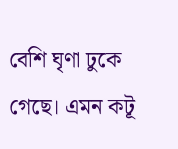বেশি ঘৃণা ঢুকে গেছে। এমন কটূ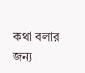কথা বলার জন্য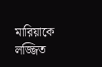মারিয়াকে লজ্জিত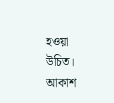হওয়া উচিত।
আকাশ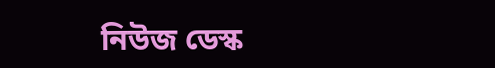নিউজ ডেস্ক